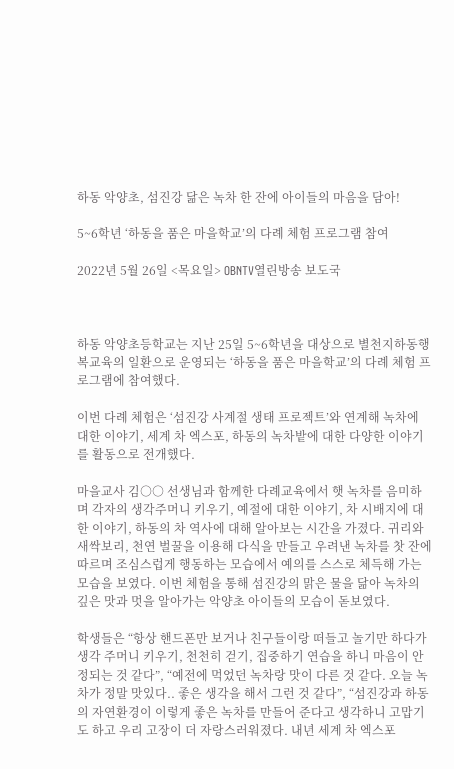하동 악양초, 섬진강 닮은 녹차 한 잔에 아이들의 마음을 담아!

5~6학년 ‘하동을 품은 마을학교’의 다례 체험 프로그램 참여

2022년 5월 26일 <목요일> OBNTV열린방송 보도국



하동 악양초등학교는 지난 25일 5~6학년을 대상으로 별천지하동행복교육의 일환으로 운영되는 ‘하동을 품은 마을학교’의 다례 체험 프로그램에 참여했다.

이번 다례 체험은 ‘섬진강 사계절 생태 프로젝트’와 연계해 녹차에 대한 이야기, 세계 차 엑스포, 하동의 녹차밭에 대한 다양한 이야기를 활동으로 전개했다.

마을교사 김○○ 선생님과 함께한 다례교육에서 햇 녹차를 음미하며 각자의 생각주머니 키우기, 예절에 대한 이야기, 차 시배지에 대한 이야기, 하동의 차 역사에 대해 알아보는 시간을 가졌다. 귀리와 새싹보리, 천연 벌꿀을 이용해 다식을 만들고 우려낸 녹차를 찻 잔에 따르며 조심스럽게 행동하는 모습에서 예의를 스스로 체득해 가는 모습을 보였다. 이번 체험을 통해 섬진강의 맑은 물을 닮아 녹차의 깊은 맛과 멋을 알아가는 악양초 아이들의 모습이 돋보였다.

학생들은 “항상 핸드폰만 보거나 친구들이랑 떠들고 놀기만 하다가 생각 주머니 키우기, 천천히 걷기, 집중하기 연습을 하니 마음이 안정되는 것 같다”, “예전에 먹었던 녹차랑 맛이 다른 것 같다. 오늘 녹차가 정말 맛있다.. 좋은 생각을 해서 그런 것 같다”, “섬진강과 하동의 자연환경이 이렇게 좋은 녹차를 만들어 준다고 생각하니 고맙기도 하고 우리 고장이 더 자랑스러워졌다. 내년 세계 차 엑스포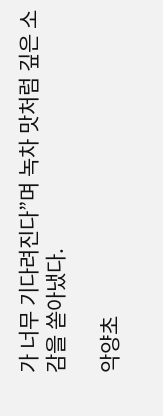가 너무 기다려진다”며 녹차 맛처럼 깊은 소감을 쏟아냈다.

악양초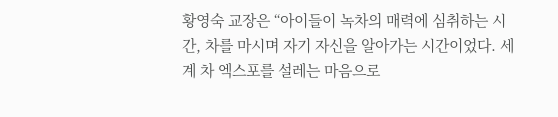황영숙 교장은 “아이들이 녹차의 매력에 심취하는 시간, 차를 마시며 자기 자신을 알아가는 시간이었다. 세계 차 엑스포를 설레는 마음으로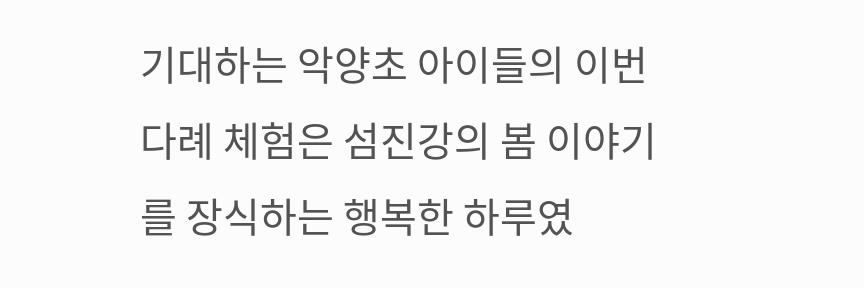기대하는 악양초 아이들의 이번 다례 체험은 섬진강의 봄 이야기를 장식하는 행복한 하루였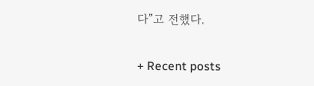다”고 전했다.

+ Recent posts